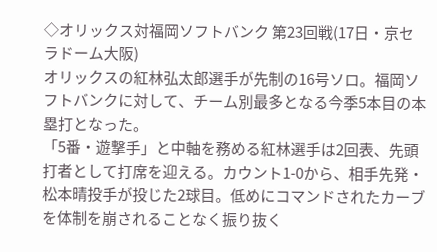◇オリックス対福岡ソフトバンク 第23回戦(17日・京セラドーム大阪)
オリックスの紅林弘太郎選手が先制の16号ソロ。福岡ソフトバンクに対して、チーム別最多となる今季5本目の本塁打となった。
「5番・遊撃手」と中軸を務める紅林選手は2回表、先頭打者として打席を迎える。カウント1-0から、相手先発・松本晴投手が投じた2球目。低めにコマンドされたカーブを体制を崩されることなく振り抜く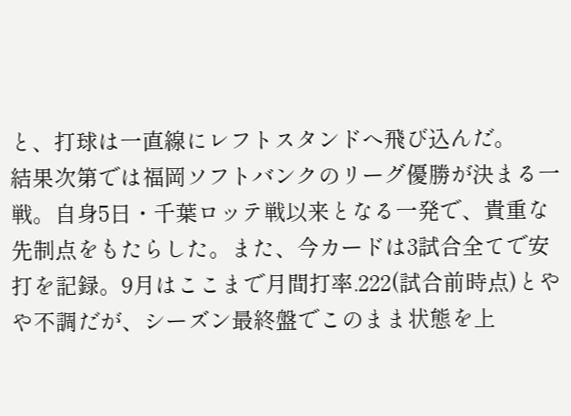と、打球は一直線にレフトスタンドへ飛び込んだ。
結果次第では福岡ソフトバンクのリーグ優勝が決まる一戦。自身5日・千葉ロッテ戦以来となる一発で、貴重な先制点をもたらした。また、今カードは3試合全てで安打を記録。9月はここまで月間打率.222(試合前時点)とやや不調だが、シーズン最終盤でこのまま状態を上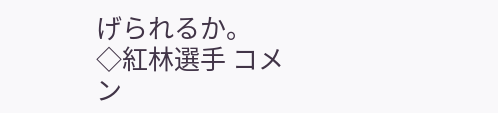げられるか。
◇紅林選手 コメン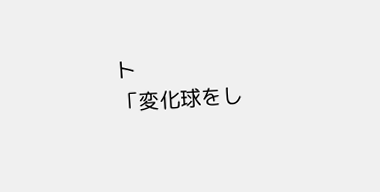ト
「変化球をし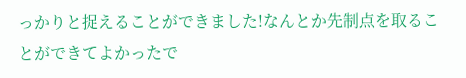っかりと捉えることができました!なんとか先制点を取ることができてよかったで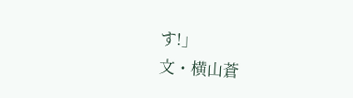す!」
文・横山蒼